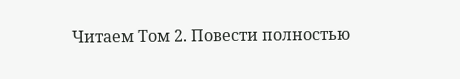Читаем Том 2. Повести полностью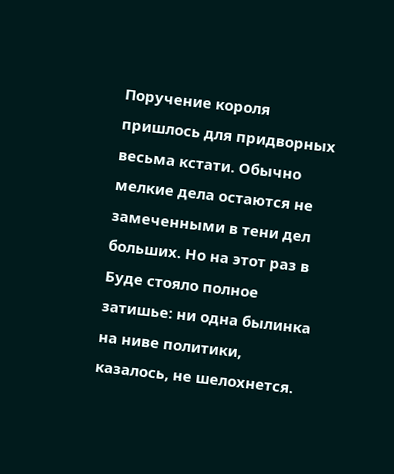Поручение короля пришлось для придворных весьма кстати. Обычно мелкие дела остаются не замеченными в тени дел больших. Но на этот раз в Буде стояло полное затишье: ни одна былинка на ниве политики, казалось, не шелохнется.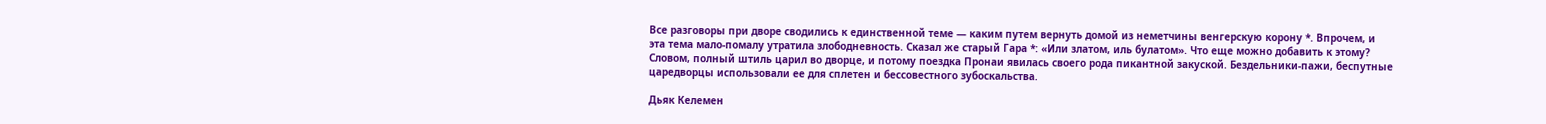Все разговоры при дворе сводились к единственной теме — каким путем вернуть домой из неметчины венгерскую корону *. Впрочем, и эта тема мало-помалу утратила злободневность. Сказал же старый Гара *: «Или златом, иль булатом». Что еще можно добавить к этому? Словом, полный штиль царил во дворце, и потому поездка Пронаи явилась своего рода пикантной закуской. Бездельники-пажи, беспутные царедворцы использовали ее для сплетен и бессовестного зубоскальства.

Дьяк Келемен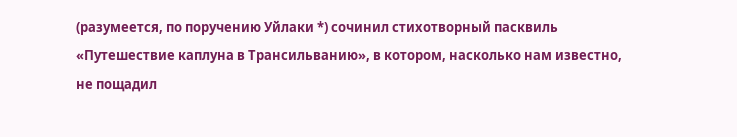(разумеется, по поручению Уйлаки *) сочинил стихотворный пасквиль «Путешествие каплуна в Трансильванию», в котором, насколько нам известно, не пощадил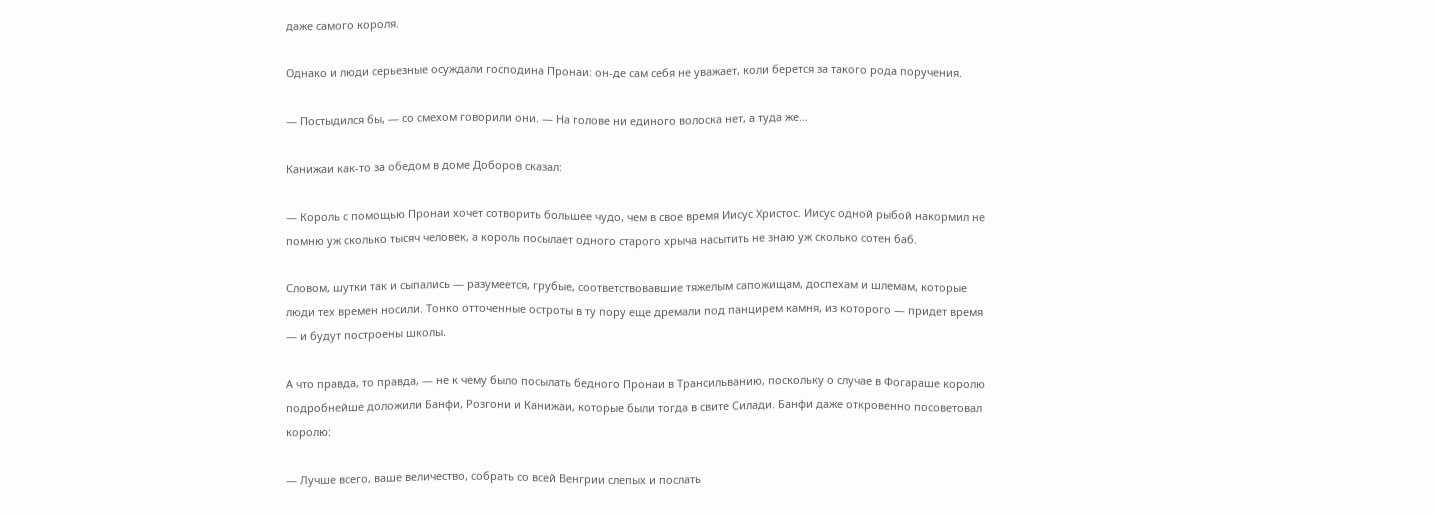даже самого короля.

Однако и люди серьезные осуждали господина Пронаи: он-де сам себя не уважает, коли берется за такого рода поручения.

— Постыдился бы, — со смехом говорили они. — На голове ни единого волоска нет, а туда же…

Канижаи как-то за обедом в доме Доборов сказал:

— Король с помощью Пронаи хочет сотворить большее чудо, чем в свое время Иисус Христос. Иисус одной рыбой накормил не помню уж сколько тысяч человек, а король посылает одного старого хрыча насытить не знаю уж сколько сотен баб.

Словом, шутки так и сыпались — разумеется, грубые, соответствовавшие тяжелым сапожищам, доспехам и шлемам, которые люди тех времен носили. Тонко отточенные остроты в ту пору еще дремали под панцирем камня, из которого — придет время — и будут построены школы.

А что правда, то правда, — не к чему было посылать бедного Пронаи в Трансильванию, поскольку о случае в Фогараше королю подробнейше доложили Банфи, Розгони и Канижаи, которые были тогда в свите Силади. Банфи даже откровенно посоветовал королю:

— Лучше всего, ваше величество, собрать со всей Венгрии слепых и послать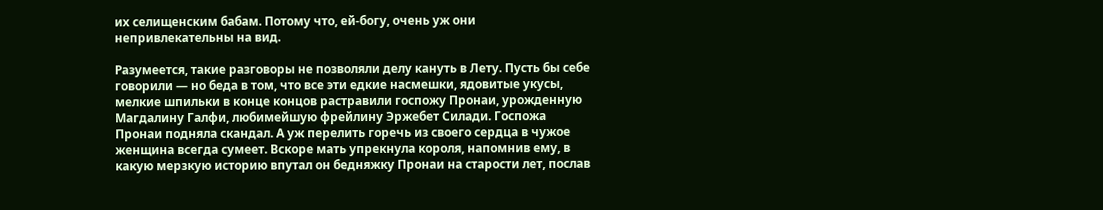их селищенским бабам. Потому что, ей-богу, очень уж они непривлекательны на вид.

Разумеется, такие разговоры не позволяли делу кануть в Лету. Пусть бы себе говорили — но беда в том, что все эти едкие насмешки, ядовитые укусы, мелкие шпильки в конце концов растравили госпожу Пронаи, урожденную Магдалину Галфи, любимейшую фрейлину Эржебет Силади. Госпожа Пронаи подняла скандал. А уж перелить горечь из своего сердца в чужое женщина всегда сумеет. Вскоре мать упрекнула короля, напомнив ему, в какую мерзкую историю впутал он бедняжку Пронаи на старости лет, послав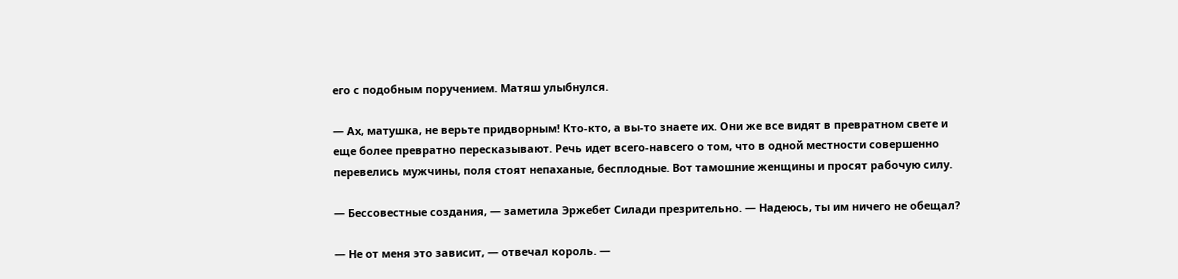его с подобным поручением. Матяш улыбнулся.

— Ах, матушка, не верьте придворным! Кто-кто, а вы-то знаете их. Они же все видят в превратном свете и еще более превратно пересказывают. Речь идет всего-навсего о том, что в одной местности совершенно перевелись мужчины, поля стоят непаханые, бесплодные. Вот тамошние женщины и просят рабочую силу.

— Бессовестные создания, — заметила Эржебет Силади презрительно. — Надеюсь, ты им ничего не обещал?

— Не от меня это зависит, — отвечал король. —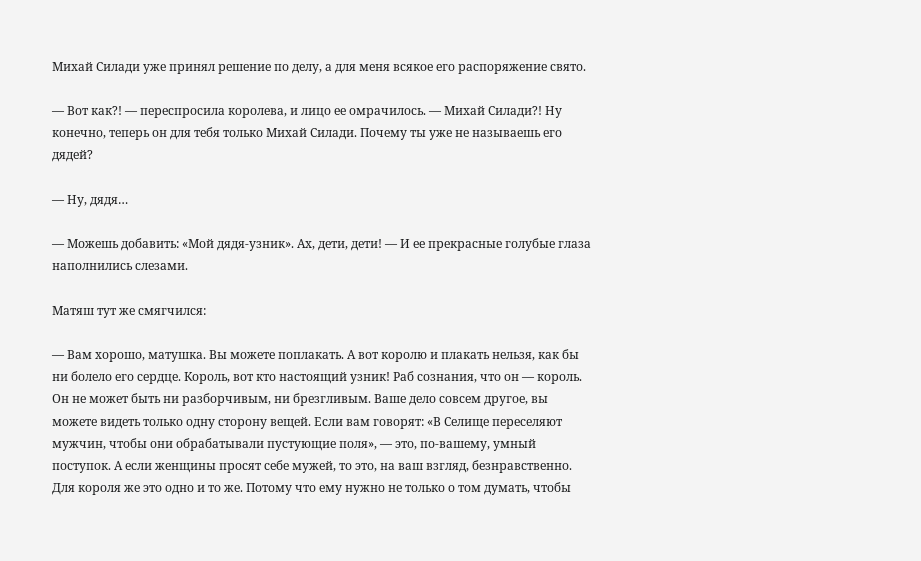Михай Силади уже принял решение по делу, а для меня всякое его распоряжение свято.

— Вот как?! — переспросила королева, и лицо ее омрачилось. — Михай Силади?! Ну конечно, теперь он для тебя только Михай Силади. Почему ты уже не называешь его дядей?

— Ну, дядя…

— Можешь добавить: «Мой дядя-узник». Ах, дети, дети! — И ее прекрасные голубые глаза наполнились слезами.

Матяш тут же смягчился:

— Вам хорошо, матушка. Вы можете поплакать. А вот королю и плакать нельзя, как бы ни болело его сердце. Король, вот кто настоящий узник! Раб сознания, что он — король. Он не может быть ни разборчивым, ни брезгливым. Ваше дело совсем другое, вы можете видеть только одну сторону вещей. Если вам говорят: «В Селище переселяют мужчин, чтобы они обрабатывали пустующие поля», — это, по-вашему, умный поступок. А если женщины просят себе мужей, то это, на ваш взгляд, безнравственно. Для короля же это одно и то же. Потому что ему нужно не только о том думать, чтобы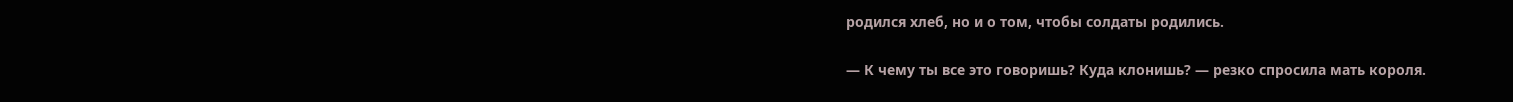родился хлеб, но и о том, чтобы солдаты родились.

— К чему ты все это говоришь? Куда клонишь? — резко спросила мать короля.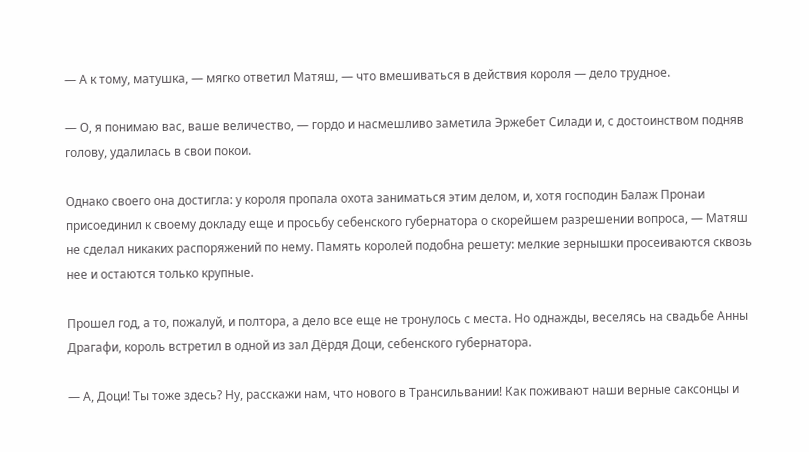— А к тому, матушка, — мягко ответил Матяш, — что вмешиваться в действия короля — дело трудное.

— О, я понимаю вас, ваше величество, — гордо и насмешливо заметила Эржебет Силади и, с достоинством подняв голову, удалилась в свои покои.

Однако своего она достигла: у короля пропала охота заниматься этим делом, и, хотя господин Балаж Пронаи присоединил к своему докладу еще и просьбу себенского губернатора о скорейшем разрешении вопроса, — Матяш не сделал никаких распоряжений по нему. Память королей подобна решету: мелкие зернышки просеиваются сквозь нее и остаются только крупные.

Прошел год, а то, пожалуй, и полтора, а дело все еще не тронулось с места. Но однажды, веселясь на свадьбе Анны Драгафи, король встретил в одной из зал Дёрдя Доци, себенского губернатора.

— А, Доци! Ты тоже здесь? Ну, расскажи нам, что нового в Трансильвании! Как поживают наши верные саксонцы и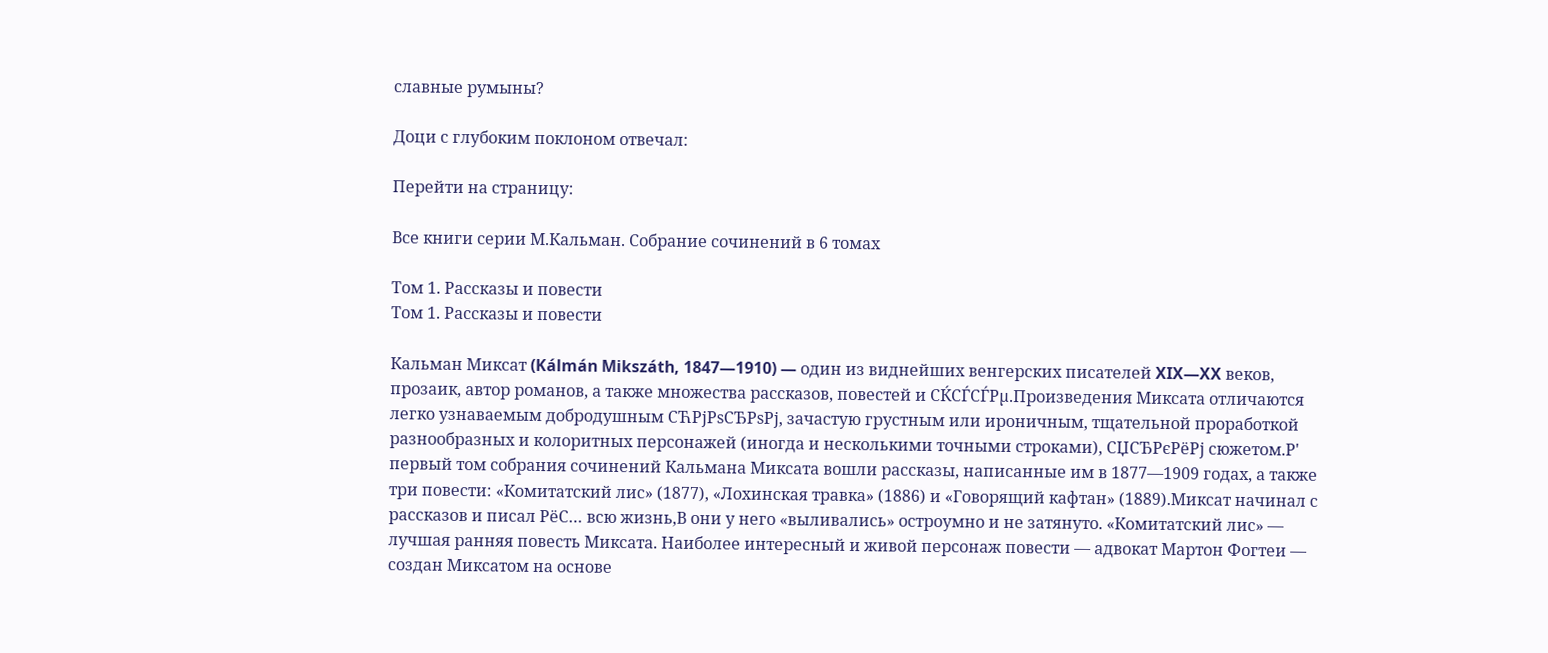славные румыны?

Доци с глубоким поклоном отвечал:

Перейти на страницу:

Все книги серии М.Кальман. Собрание сочинений в 6 томах

Том 1. Рассказы и повести
Том 1. Рассказы и повести

Кальман Миксат (Kálmán Mikszáth, 1847―1910) — один из виднейших венгерских писателей XIX―XX веков, прозаик, автор романов, а также множества рассказов, повестей и СЌСЃСЃРµ.Произведения Миксата отличаются легко узнаваемым добродушным СЋРјРѕСЂРѕРј, зачастую грустным или ироничным, тщательной проработкой разнообразных и колоритных персонажей (иногда и несколькими точными строками), СЏСЂРєРёРј сюжетом.Р' первый том собрания сочинений Кальмана Миксата вошли рассказы, написанные им в 1877―1909 годах, а также три повести: «Комитатский лис» (1877), «Лохинская травка» (1886) и «Говорящий кафтан» (1889).Миксат начинал с рассказов и писал РёС… всю жизнь,В они у него «выливались» остроумно и не затянуто. «Комитатский лис» — лучшая ранняя повесть Миксата. Наиболее интересный и живой персонаж повести — адвокат Мартон Фогтеи — создан Миксатом на основе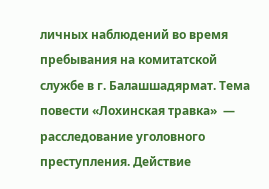личных наблюдений во время пребывания на комитатской службе в г. Балашшадярмат. Тема повести «Лохинская травка»  ― расследование уголовного преступления. Действие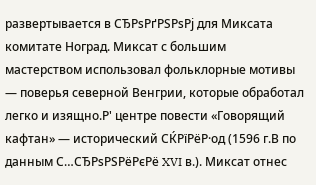развертывается в СЂРѕРґРЅРѕРј для Миксата комитате Ноград. Миксат с большим мастерством использовал фольклорные мотивы — поверья северной Венгрии, которые обработал легко и изящно.Р' центре повести «Говорящий кафтан» ― исторический СЌРїРёР·од (1596 г.В по данным С…СЂРѕРЅРёРєРё XVI в.). Миксат отнес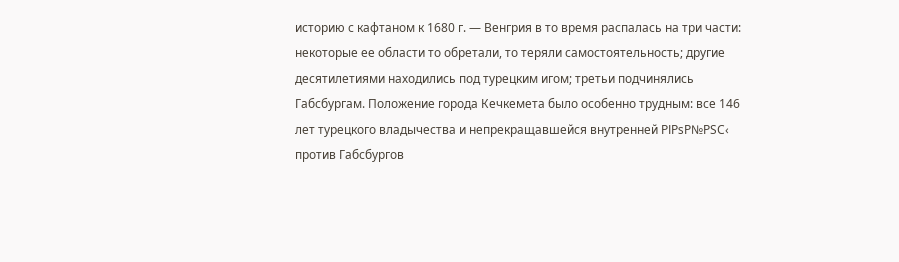историю с кафтаном к 1680 г. — Венгрия в то время распалась на три части: некоторые ее области то обретали, то теряли самостоятельность; другие десятилетиями находились под турецким игом; третьи подчинялись Габсбургам. Положение города Кечкемета было особенно трудным: все 146 лет турецкого владычества и непрекращавшейся внутренней РІРѕР№РЅС‹ против Габсбургов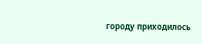городу приходилось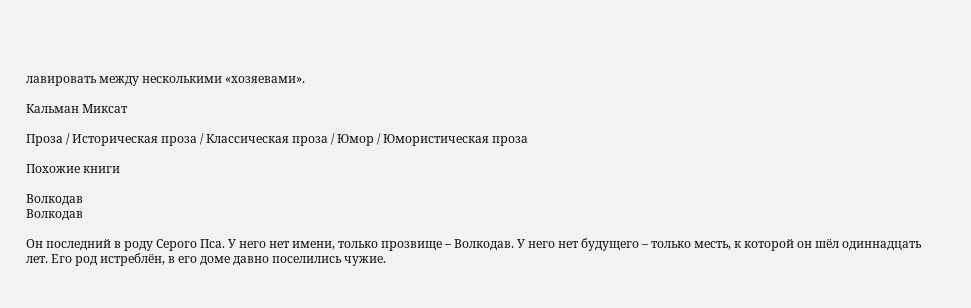лавировать между несколькими «хозяевами».

Кальман Миксат

Проза / Историческая проза / Классическая проза / Юмор / Юмористическая проза

Похожие книги

Волкодав
Волкодав

Он последний в роду Серого Пса. У него нет имени, только прозвище – Волкодав. У него нет будущего – только месть, к которой он шёл одиннадцать лет. Его род истреблён, в его доме давно поселились чужие.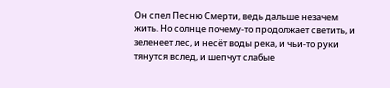Он спел Песню Смерти, ведь дальше незачем жить. Но солнце почему-то продолжает светить, и зеленеет лес, и несёт воды река, и чьи-то руки тянутся вслед, и шепчут слабые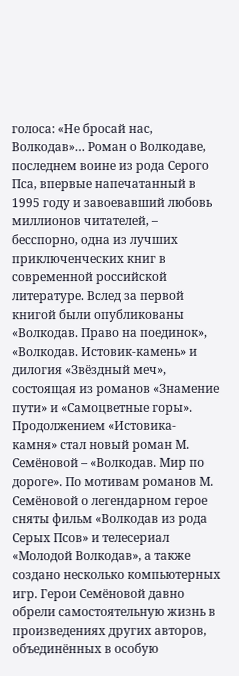голоса: «Не бросай нас, Волкодав»… Роман о Волкодаве, последнем воине из рода Серого Пса, впервые напечатанный в 1995 году и завоевавший любовь миллионов читателей, – бесспорно, одна из лучших приключенческих книг в современной российской литературе. Вслед за первой книгой были опубликованы «Волкодав. Право на поединок», «Волкодав. Истовик-камень» и дилогия «Звёздный меч», состоящая из романов «Знамение пути» и «Самоцветные горы». Продолжением «Истовика-камня» стал новый роман М. Семёновой – «Волкодав. Мир по дороге». По мотивам романов М. Семёновой о легендарном герое сняты фильм «Волкодав из рода Серых Псов» и телесериал «Молодой Волкодав», а также создано несколько компьютерных игр. Герои Семёновой давно обрели самостоятельную жизнь в произведениях других авторов, объединённых в особую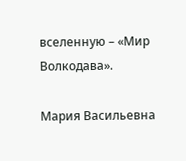вселенную – «Мир Волкодава».

Мария Васильевна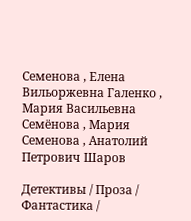Семенова , Елена Вильоржевна Галенко , Мария Васильевна Семёнова , Мария Семенова , Анатолий Петрович Шаров

Детективы / Проза / Фантастика /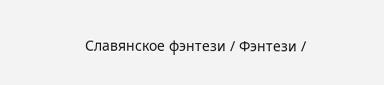Славянское фэнтези / Фэнтези /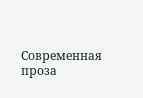Современная проза